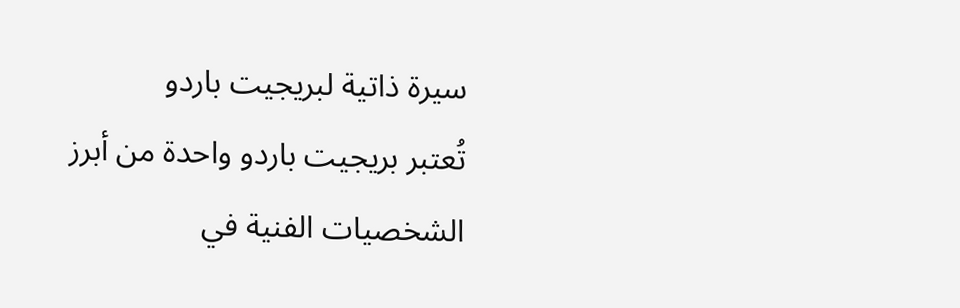سيرة ذاتية لبريجيت باردو
تُعتبر بريجيت باردو واحدة من أبرز الشخصيات الفنية في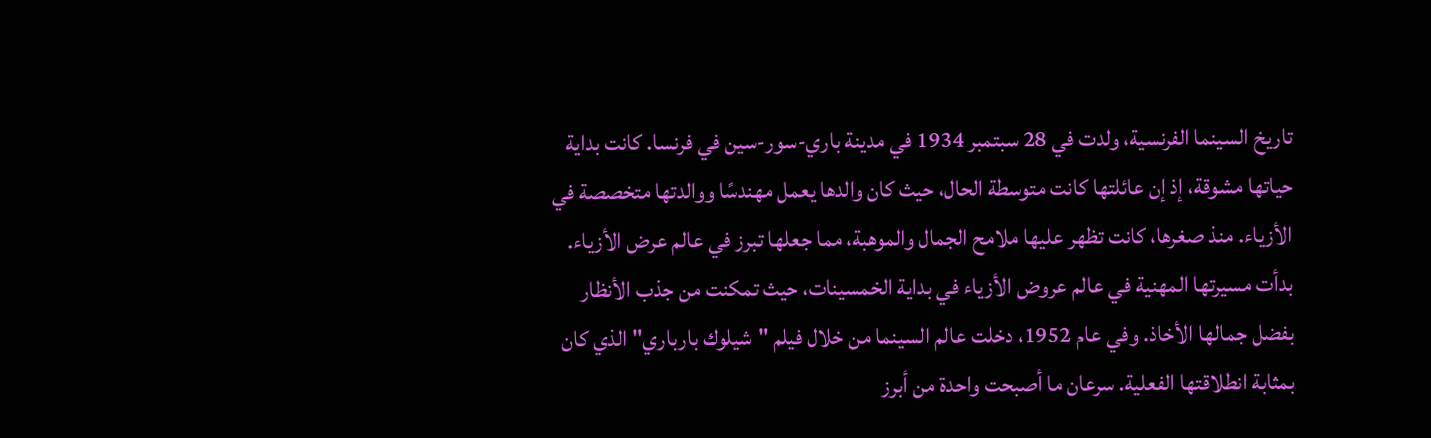تاريخ السينما الفرنسية، ولدت في 28 سبتمبر 1934 في مدينة باري-سور-سين في فرنسا. كانت بداية حياتها مشوقة، إذ إن عائلتها كانت متوسطة الحال، حيث كان والدها يعمل مهندسًا ووالدتها متخصصة في الأزياء. منذ صغرها، كانت تظهر عليها ملامح الجمال والموهبة، مما جعلها تبرز في عالم عرض الأزياء.
بدأت مسيرتها المهنية في عالم عروض الأزياء في بداية الخمسينات، حيث تمكنت من جذب الأنظار بفضل جمالها الأخاذ. وفي عام 1952، دخلت عالم السينما من خلال فيلم "شيلوك بارباري" الذي كان بمثابة انطلاقتها الفعلية. سرعان ما أصبحت واحدة من أبرز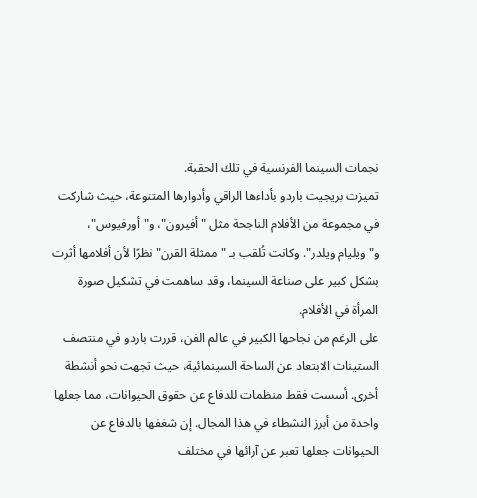نجمات السينما الفرنسية في تلك الحقبة.
تميزت بريجيت باردو بأداءها الراقي وأدوارها المتنوعة، حيث شاركت في مجموعة من الأفلام الناجحة مثل "أفيرون"، و"أورفيوس"، و"ويليام ويلدر". وكانت تُلقب بـ "ممثلة القرن" نظرًا لأن أفلامها أثرت بشكل كبير على صناعة السينما، وقد ساهمت في تشكيل صورة المرأة في الأفلام.
على الرغم من نجاحها الكبير في عالم الفن، قررت باردو في منتصف الستينات الابتعاد عن الساحة السينمائية، حيث تجهت نحو أنشطة أخرى. أسست فقط منظمات للدفاع عن حقوق الحيوانات، مما جعلها واحدة من أبرز النشطاء في هذا المجال. إن شغفها بالدفاع عن الحيوانات جعلها تعبر عن آرائها في مختلف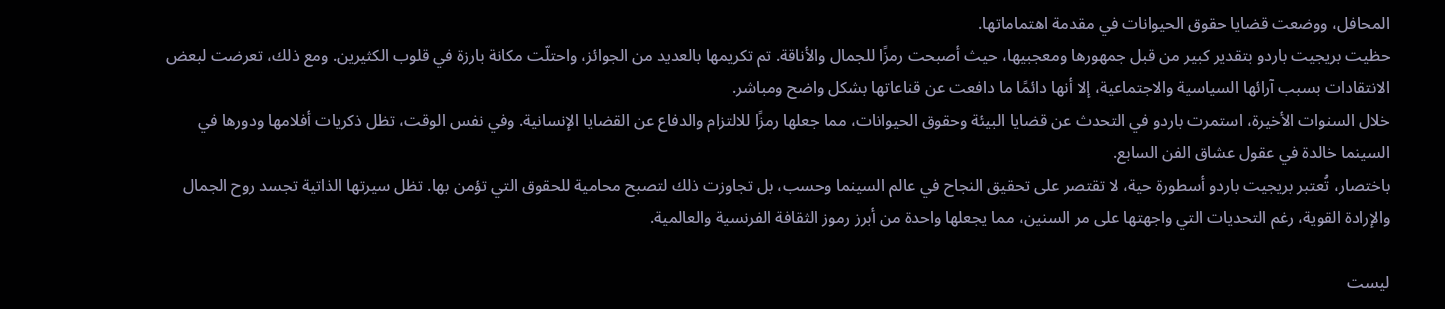المحافل، ووضعت قضايا حقوق الحيوانات في مقدمة اهتماماتها.
حظيت بريجيت باردو بتقدير كبير من قبل جمهورها ومعجبيها، حيث أصبحت رمزًا للجمال والأناقة. تم تكريمها بالعديد من الجوائز، واحتلّت مكانة بارزة في قلوب الكثيرين. ومع ذلك، تعرضت لبعض الانتقادات بسبب آرائها السياسية والاجتماعية، إلا أنها دائمًا ما دافعت عن قناعاتها بشكل واضح ومباشر.
خلال السنوات الأخيرة، استمرت باردو في التحدث عن قضايا البيئة وحقوق الحيوانات، مما جعلها رمزًا للالتزام والدفاع عن القضايا الإنسانية. وفي نفس الوقت، تظل ذكريات أفلامها ودورها في السينما خالدة في عقول عشاق الفن السابع.
باختصار، تُعتبر بريجيت باردو أسطورة حية، لا تقتصر على تحقيق النجاح في عالم السينما وحسب، بل تجاوزت ذلك لتصبح محامية للحقوق التي تؤمن بها. تظل سيرتها الذاتية تجسد روح الجمال والإرادة القوية، رغم التحديات التي واجهتها على مر السنين، مما يجعلها واحدة من أبرز رموز الثقافة الفرنسية والعالمية.

ليست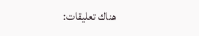هناك تعليقات: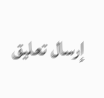إرسال تعليق